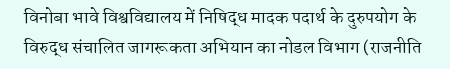विनोबा भावे विश्वविद्यालय में निषिद्ध मादक पदार्थ के दुरुपयोग के विरुद्ध संचालित जागरूकता अभियान का नोडल विभाग (राजनीति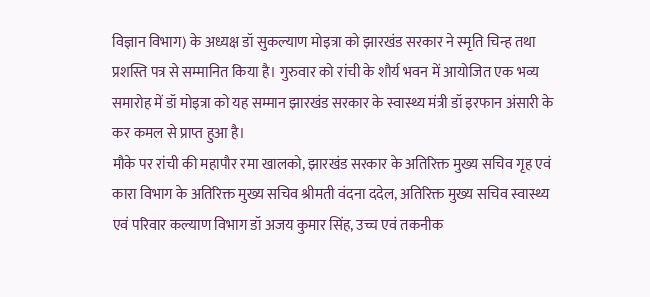विज्ञान विभाग) के अध्यक्ष डॉ सुकल्याण मोइत्रा को झारखंड सरकार ने स्मृति चिन्ह तथा प्रशस्ति पत्र से सम्मानित किया है। गुरुवार को रांची के शौर्य भवन में आयोजित एक भव्य समारोह में डॉ मोइत्रा को यह सम्मान झारखंड सरकार के स्वास्थ्य मंत्री डॉ इरफान अंसारी के कर कमल से प्राप्त हुआ है।
मौके पर रांची की महापौर रमा खालको, झारखंड सरकार के अतिरिक्त मुख्य सचिव गृह एवं कारा विभाग के अतिरिक्त मुख्य सचिव श्रीमती वंदना ददेल, अतिरिक्त मुख्य सचिव स्वास्थ्य एवं परिवार कल्याण विभाग डॉ अजय कुमार सिंह, उच्च एवं तकनीक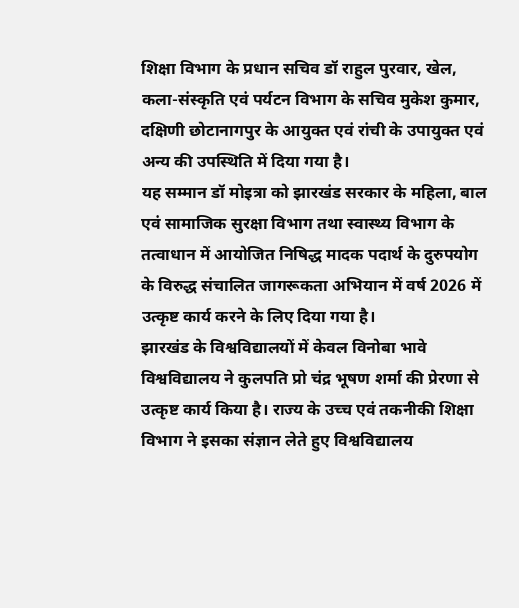शिक्षा विभाग के प्रधान सचिव डॉ राहुल पुरवार, खेल, कला-संस्कृति एवं पर्यटन विभाग के सचिव मुकेश कुमार, दक्षिणी छोटानागपुर के आयुक्त एवं रांची के उपायुक्त एवं अन्य की उपस्थिति में दिया गया है।
यह सम्मान डॉ मोइत्रा को झारखंड सरकार के महिला, बाल एवं सामाजिक सुरक्षा विभाग तथा स्वास्थ्य विभाग के तत्वाधान में आयोजित निषिद्ध मादक पदार्थ के दुरुपयोग के विरुद्ध संचालित जागरूकता अभियान में वर्ष 2026 में उत्कृष्ट कार्य करने के लिए दिया गया है।
झारखंड के विश्वविद्यालयों में केवल विनोबा भावे विश्वविद्यालय ने कुलपति प्रो चंद्र भूषण शर्मा की प्रेरणा से उत्कृष्ट कार्य किया है। राज्य के उच्च एवं तकनीकी शिक्षा विभाग ने इसका संज्ञान लेते हुए विश्वविद्यालय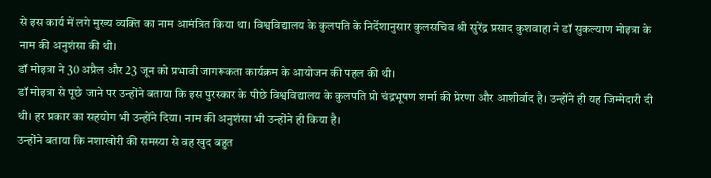से इस कार्य में लगे मुख्य व्यक्ति का नाम आमंत्रित किया था। विश्वविद्यालय के कुलपति के निर्देशानुसार कुलसचिव श्री सुरेंद्र प्रसाद कुशवाहा ने डॉ सुकल्याण मोइत्रा के नाम की अनुशंसा की थी।
डॉ मोइत्रा ने 30 अप्रैल और 23 जून को प्रभावी जागरूकता कार्यक्रम के आयोजन की पहल की थी।
डॉ मोइत्रा से पूछे जाने पर उन्होंने बताया कि इस पुरस्कार के पीछे विश्वविद्यालय के कुलपति प्रो चंद्रभूषण शर्मा की प्रेरणा और आशीर्वाद है। उन्होंने ही यह जिम्मेदारी दी थी। हर प्रकार का सहयोग भी उन्होंने दिया। नाम की अनुशंसा भी उन्होंने ही किया है।
उन्होंने बताया कि नशाखोरी की समस्या से वह खुद बहुत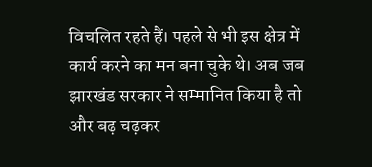विचलित रहते हैं। पहले से भी इस क्षेत्र में कार्य करने का मन बना चुके थे। अब जब झारखंड सरकार ने सम्मानित किया है तो और बढ़ चढ़कर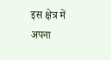इस क्षेत्र में अपना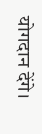योगदान देंगे।